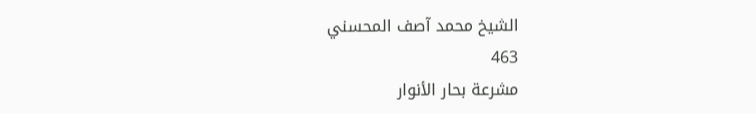الشيخ محمد آصف المحسني
463
مشرعة بحار الأنوار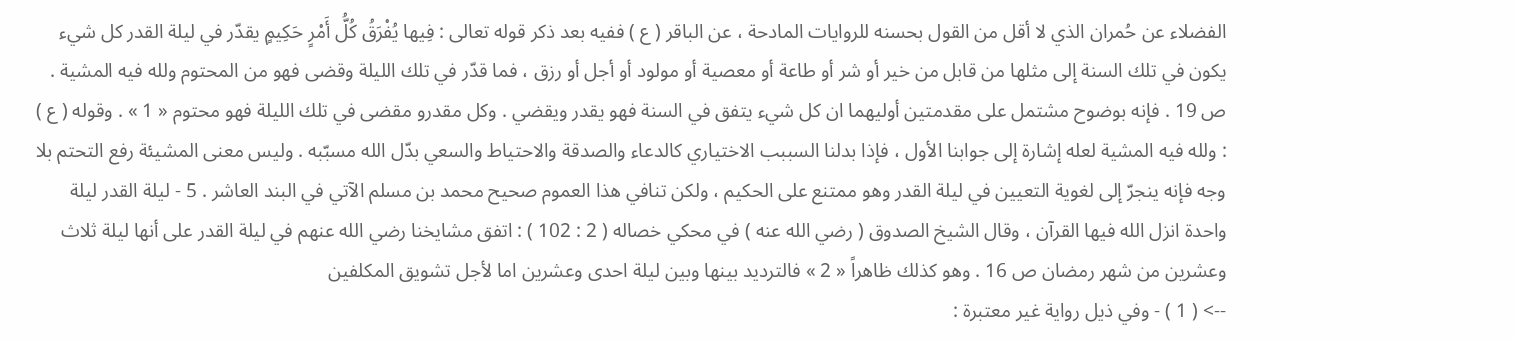الفضلاء عن حُمران الذي لا أقل من القول بحسنه للروايات المادحة ، عن الباقر ( ع ) ففيه بعد ذكر قوله تعالى : فِيها يُفْرَقُ كُلُّ أَمْرٍ حَكِيمٍ يقدّر في ليلة القدر كل شيء يكون في تلك السنة إلى مثلها من قابل من خير أو شر أو طاعة أو معصية أو مولود أو أجل أو رزق ، فما قدّر في تلك الليلة وقضى فهو من المحتوم ولله فيه المشية . ص 19 . فإنه بوضوح مشتمل على مقدمتين أوليهما ان كل شيء يتفق في السنة فهو يقدر ويقضي . وكل مقدرو مقضى في تلك الليلة فهو محتوم « 1 » . وقوله ( ع ) : ولله فيه المشية لعله إشارة إلى جوابنا الأول ، فإذا بدلنا السببب الاختياري كالدعاء والصدقة والاحتياط والسعي بدّل الله مسبّبه . وليس معنى المشيئة رفع التحتم بلا وجه فإنه ينجرّ إلى لغوية التعيين في ليلة القدر وهو ممتنع على الحكيم ، ولكن تنافي هذا العموم صحيح محمد بن مسلم الآتي في البند العاشر . 5 - ليلة القدر ليلة واحدة انزل الله فيها القرآن ، وقال الشيخ الصدوق ( رضي الله عنه ) في محكي خصاله ( 2 : 102 ) : اتفق مشايخنا رضي الله عنهم في ليلة القدر على أنها ليلة ثلاث وعشرين من شهر رمضان ص 16 . وهو كذلك ظاهراً « 2 » فالترديد بينها وبين ليلة احدى وعشرين اما لأجل تشويق المكلفين
--> ( 1 ) - وفي ذيل رواية غير معتبرة :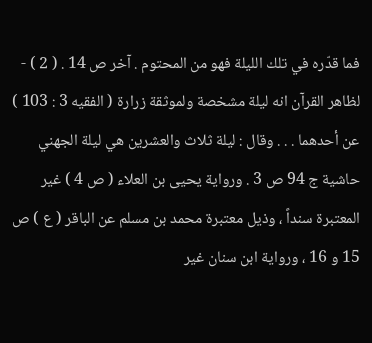فما قدّره في تلك الليلة فهو من المحتوم . آخر ص 14 . ( 2 ) - لظاهر القرآن انه ليلة مشخصة ولموثقة زرارة ( الفقيه 3 : 103 ) عن أحدهما . . . وقال : ليلة ثلاث والعشرين هي ليلة الجهني حاشية ج 94 ص 3 . ورواية يحيى بن العلاء ( ص 4 ) غير المعتبرة سنداً ، وذيل معتبرة محمد بن مسلم عن الباقر ( ع ) ص 15 و 16 ، ورواية ابن سنان غير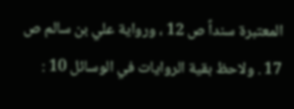المعتبرة سنداً ص 12 ، ورواية علي بن سالم ص 17 . ولاحظ بقية الروايات في الوسائل 10 :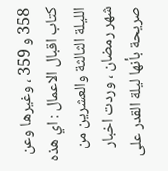358 و 359 ، وغيرها وعن كتاب اقبال الاعمال : اي هذه الليلة الثالثة والعشرين من شهر رمضان ، وردت اخبار صريحة بأنها ليلة القدر على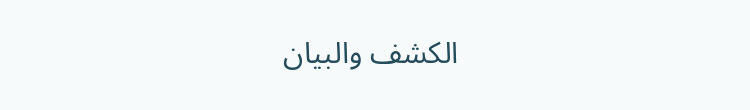الكشف والبيان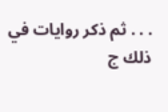. . . ثم ذكر روايات في ذلك ج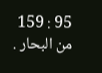95 : 159 من البحار .